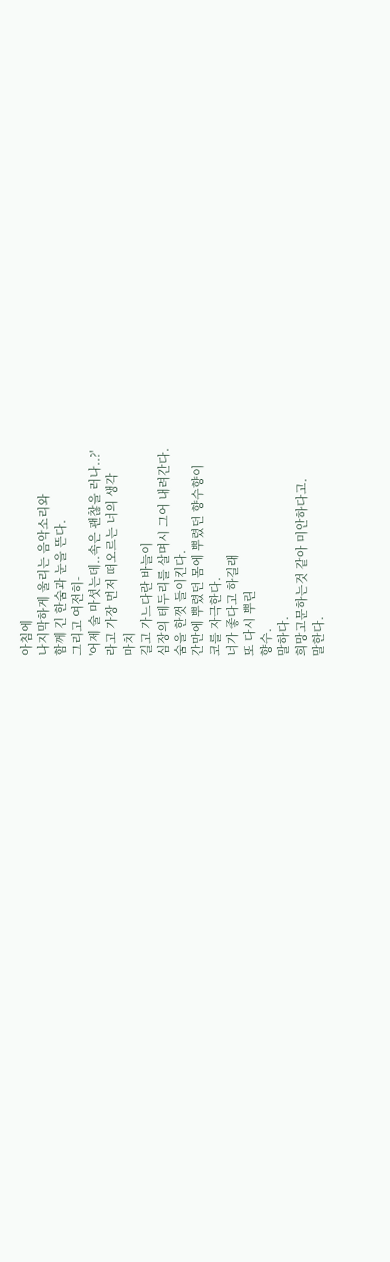아침에
나지막하게 울리는 음악소리와
함께 긴 한숨과 눈을 뜬다.
그리고 여전히-
'어제 술 마셧는데..속은 괜찮을 러나..?'
라고 가장 먼저 떠오르는 너의 생각
마치
길고 가느다란 바늘이
심장의 테두리를 살며시 그어 내려간다.
숨을 한껏 들이킨다.
간만에 뿌렸던 몸에 뿌렸던 향수향이
코를 자극한다.
너가 좋다고 하길래
또 다시 뿌린
향수.
말하다.
희망고문하는것 같아 미안하다고.
말한다.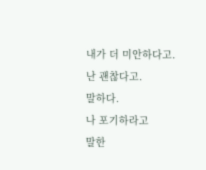내가 더 미안하다고.
난 괜찮다고.
말하다.
나 포기하라고
말한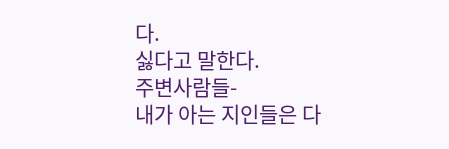다.
싫다고 말한다.
주변사람들-
내가 아는 지인들은 다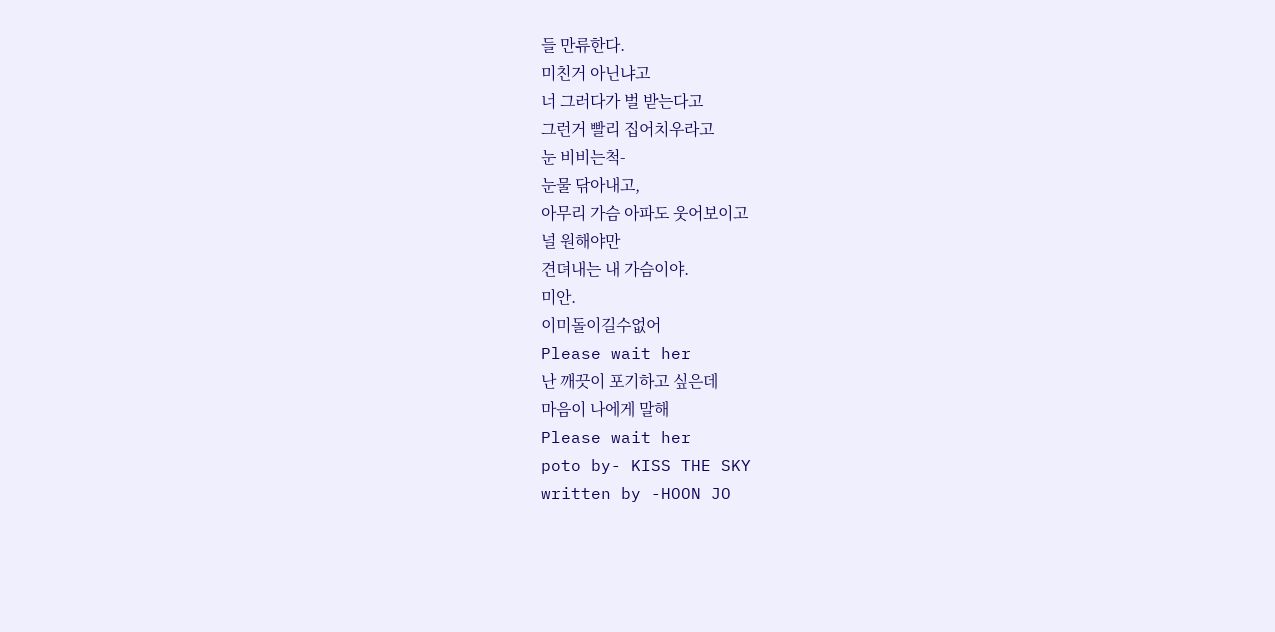들 만류한다.
미친거 아닌냐고
너 그러다가 벌 받는다고
그런거 빨리 집어치우라고
눈 비비는척-
눈물 닦아내고,
아무리 가슴 아파도 웃어보이고
널 원해야만
견뎌내는 내 가슴이야.
미안.
이미돌이길수없어
Please wait her
난 깨끗이 포기하고 싶은데
마음이 나에게 말해
Please wait her
poto by- KISS THE SKY
written by -HOON JO